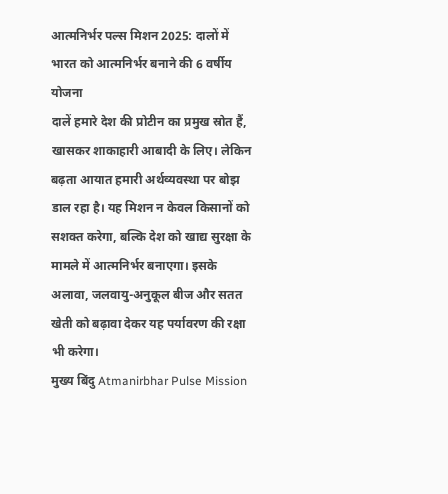आत्मनिर्भर पल्स मिशन 2025: दालों में भारत को आत्मनिर्भर बनाने की 6 वर्षीय योजना
दालें हमारे देश की प्रोटीन का प्रमुख स्रोत हैं, खासकर शाकाहारी आबादी के लिए। लेकिन बढ़ता आयात हमारी अर्थव्यवस्था पर बोझ डाल रहा है। यह मिशन न केवल किसानों को सशक्त करेगा, बल्कि देश को खाद्य सुरक्षा के मामले में आत्मनिर्भर बनाएगा। इसके अलावा, जलवायु-अनुकूल बीज और सतत खेती को बढ़ावा देकर यह पर्यावरण की रक्षा भी करेगा।
मुख्य बिंदु Atmanirbhar Pulse Mission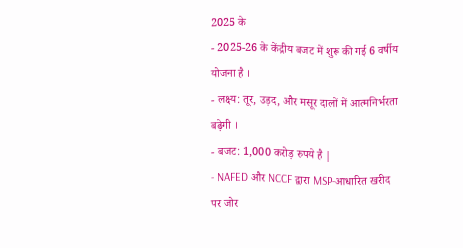2025 के
- 2025-26 के केंद्रीय बजट में शुरू की गई 6 वर्षीय योजना है ।
- लक्ष्य: तूर, उड़द, और मसूर दालों में आत्मनिर्भरता बढ़ेगी ।
- बजट: 1,000 करोड़ रुपये है |
- NAFED और NCCF द्वारा MSP-आधारित खरीद पर जोर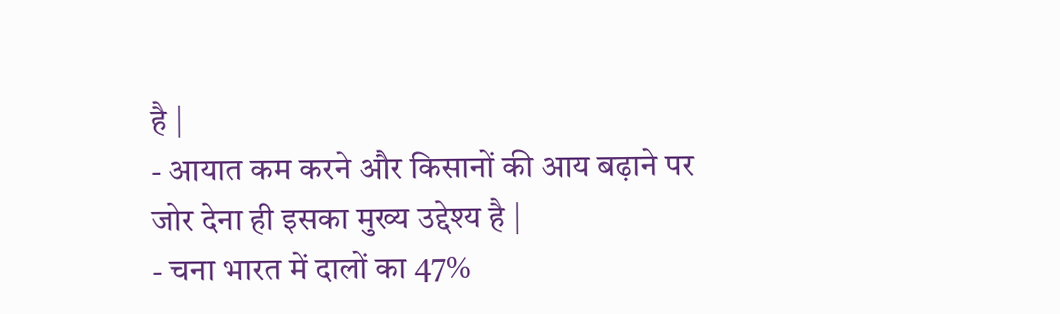है |
- आयात कम करने और किसानों की आय बढ़ाने पर जोर देना ही इसका मुख्य उद्देश्य है |
- चना भारत में दालों का 47%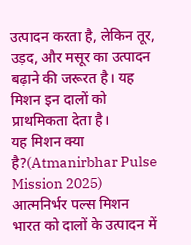उत्पादन करता है, लेकिन तूर, उड़द, और मसूर का उत्पादन बढ़ाने की जरूरत है। यह मिशन इन दालों को प्राथमिकता देता है।
यह मिशन क्या है?(Atmanirbhar Pulse Mission 2025)
आत्मनिर्भर पल्स मिशन भारत को दालों के उत्पादन में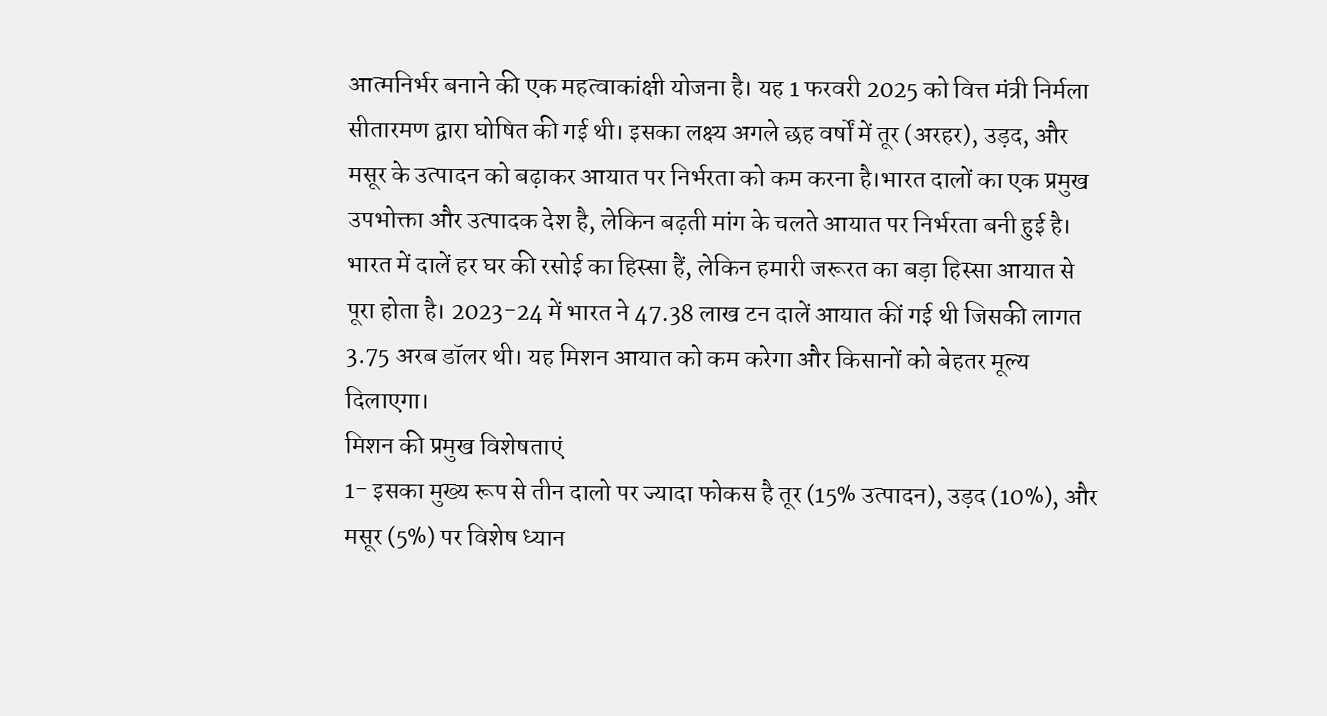आत्मनिर्भर बनाने की एक महत्वाकांक्षी योजना है। यह 1 फरवरी 2025 को वित्त मंत्री निर्मला सीतारमण द्वारा घोषित की गई थी। इसका लक्ष्य अगले छह वर्षों में तूर (अरहर), उड़द, और मसूर के उत्पादन को बढ़ाकर आयात पर निर्भरता को कम करना है।भारत दालों का एक प्रमुख उपभोक्ता और उत्पादक देश है, लेकिन बढ़ती मांग के चलते आयात पर निर्भरता बनी हुई है।
भारत में दालें हर घर की रसोई का हिस्सा हैं, लेकिन हमारी जरूरत का बड़ा हिस्सा आयात से पूरा होता है। 2023-24 में भारत ने 47.38 लाख टन दालें आयात कीं गई थी जिसकी लागत 3.75 अरब डॉलर थी। यह मिशन आयात को कम करेगा और किसानों को बेहतर मूल्य दिलाएगा।
मिशन की प्रमुख विशेषताएं
1- इसका मुख्य रूप से तीन दालो पर ज्यादा फोकस है तूर (15% उत्पादन), उड़द (10%), और मसूर (5%) पर विशेष ध्यान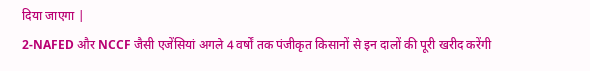दिया जाएगा |
2-NAFED और NCCF जैसी एजेंसियां अगले 4 वर्षों तक पंजीकृत किसानों से इन दालों की पूरी खरीद करेंगी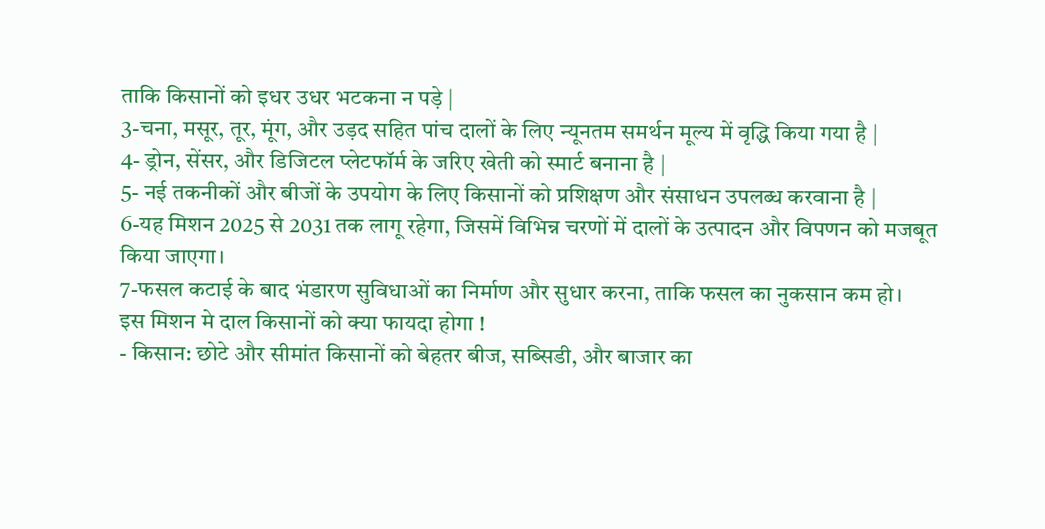ताकि किसानों को इधर उधर भटकना न पड़े |
3-चना, मसूर, तूर, मूंग, और उड़द सहित पांच दालों के लिए न्यूनतम समर्थन मूल्य में वृद्धि किया गया है |
4- ड्रोन, सेंसर, और डिजिटल प्लेटफॉर्म के जरिए खेती को स्मार्ट बनाना है |
5- नई तकनीकों और बीजों के उपयोग के लिए किसानों को प्रशिक्षण और संसाधन उपलब्ध करवाना है |
6-यह मिशन 2025 से 2031 तक लागू रहेगा, जिसमें विभिन्न चरणों में दालों के उत्पादन और विपणन को मजबूत किया जाएगा।
7-फसल कटाई के बाद भंडारण सुविधाओं का निर्माण और सुधार करना, ताकि फसल का नुकसान कम हो।
इस मिशन मे दाल किसानों को क्या फायदा होगा !
- किसान: छोटे और सीमांत किसानों को बेहतर बीज, सब्सिडी, और बाजार का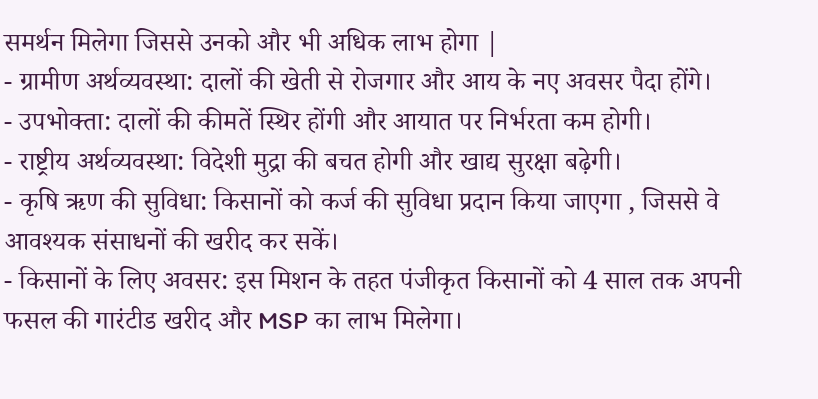समर्थन मिलेगा जिससे उनको और भी अधिक लाभ होगा |
- ग्रामीण अर्थव्यवस्था: दालों की खेती से रोजगार और आय के नए अवसर पैदा होंगे।
- उपभोक्ता: दालों की कीमतें स्थिर होंगी और आयात पर निर्भरता कम होगी।
- राष्ट्रीय अर्थव्यवस्था: विदेशी मुद्रा की बचत होगी और खाद्य सुरक्षा बढ़ेगी।
- कृषि ऋण की सुविधा: किसानों को कर्ज की सुविधा प्रदान किया जाएगा , जिससे वे आवश्यक संसाधनों की खरीद कर सकें।
- किसानों के लिए अवसर: इस मिशन के तहत पंजीकृत किसानों को 4 साल तक अपनी फसल की गारंटीड खरीद और MSP का लाभ मिलेगा।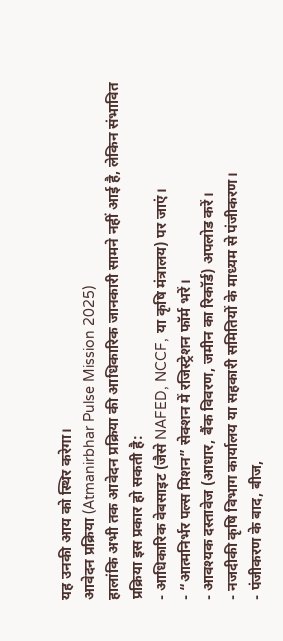यह उनकी आय को स्थिर करेगा।
आवेदन प्रक्रिया (Atmanirbhar Pulse Mission 2025)
हालांकि अभी तक आवेदन प्रक्रिया की आधिकारिक जानकारी सामने नहीं आई है, लेकिन संभावित प्रक्रिया इस प्रकार हो सकती है:
- आधिकारिक वेबसाइट (जैसे NAFED, NCCF, या कृषि मंत्रालय) पर जाएं।
- “आत्मनिर्भर पल्स मिशन” सेक्शन में रजिस्ट्रेशन फॉर्म भरें।
- आवश्यक दस्तावेज (आधार, बैंक विवरण, जमीन का रिकॉर्ड) अपलोड करें।
- नजदीकी कृषि विभाग कार्यालय या सहकारी समितियों के माध्यम से पंजीकरण।
- पंजीकरण के बाद, बीज,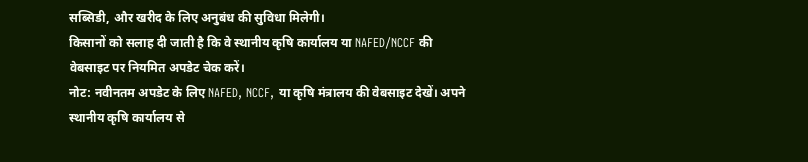सब्सिडी, और खरीद के लिए अनुबंध की सुविधा मिलेगी।
किसानों को सलाह दी जाती है कि वे स्थानीय कृषि कार्यालय या NAFED/NCCF की वेबसाइट पर नियमित अपडेट चेक करें।
नोट: नवीनतम अपडेट के लिए NAFED, NCCF, या कृषि मंत्रालय की वेबसाइट देखें। अपने स्थानीय कृषि कार्यालय से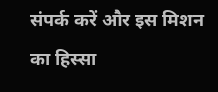संपर्क करें और इस मिशन का हिस्सा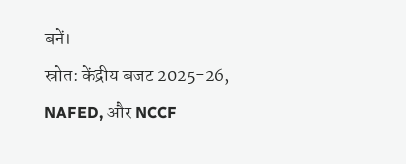बनें।
स्रोत: केंद्रीय बजट 2025-26, NAFED, और NCCF